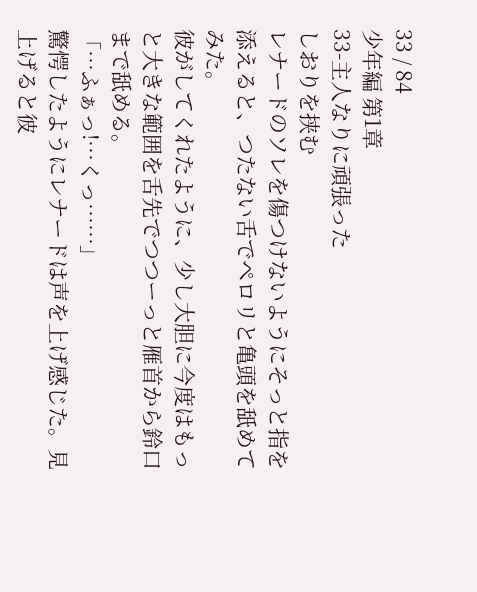33 / 84
少年編 第1章
33-主人なりに頑張った
しおりを挟む
レナードのソレを傷つけないようにそっと指を添えると、つたない舌でペロリと亀頭を舐めてみた。
彼がしてくれたように、少し大胆に今度はもっと大きな範囲を舌先でつつーっと雁首から鈴口まで舐める。
「…ふぁっ!…くっ……」
驚愕したようにレナードは声を上げ感じた。見上げると彼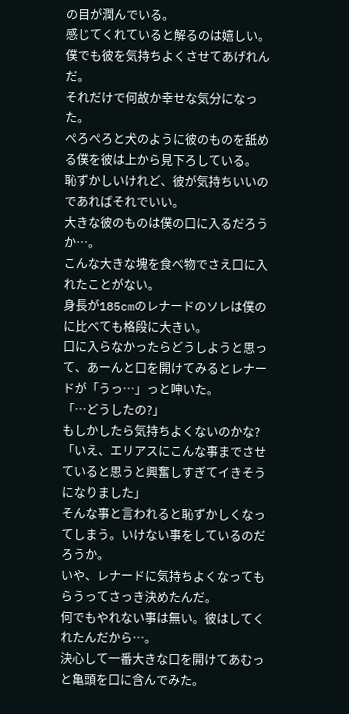の目が潤んでいる。
感じてくれていると解るのは嬉しい。僕でも彼を気持ちよくさせてあげれんだ。
それだけで何故か幸せな気分になった。
ぺろぺろと犬のように彼のものを舐める僕を彼は上から見下ろしている。
恥ずかしいけれど、彼が気持ちいいのであればそれでいい。
大きな彼のものは僕の口に入るだろうか…。
こんな大きな塊を食べ物でさえ口に入れたことがない。
身長が185cmのレナードのソレは僕のに比べても格段に大きい。
口に入らなかったらどうしようと思って、あーんと口を開けてみるとレナードが「うっ…」っと呻いた。
「…どうしたの?」
もしかしたら気持ちよくないのかな?
「いえ、エリアスにこんな事までさせていると思うと興奮しすぎてイきそうになりました」
そんな事と言われると恥ずかしくなってしまう。いけない事をしているのだろうか。
いや、レナードに気持ちよくなってもらうってさっき決めたんだ。
何でもやれない事は無い。彼はしてくれたんだから…。
決心して一番大きな口を開けてあむっと亀頭を口に含んでみた。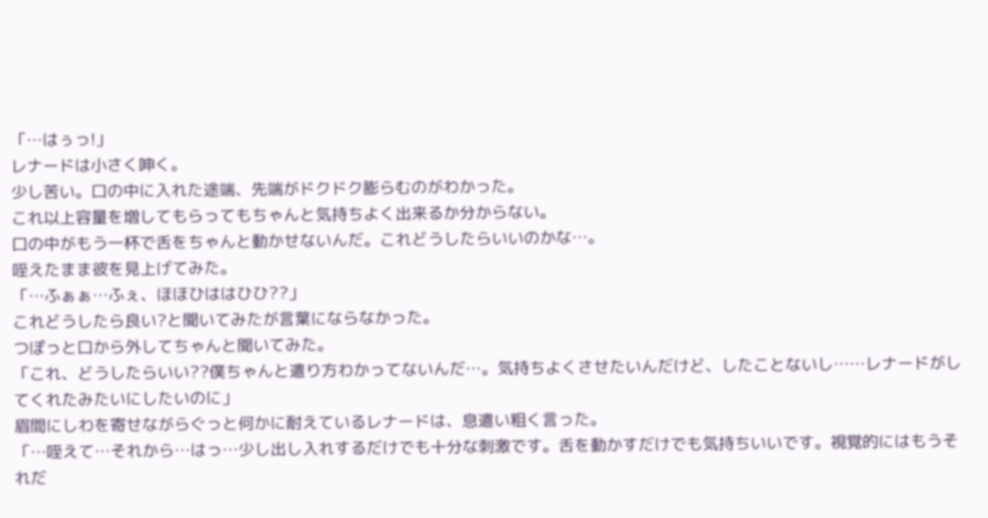「…はぅっ!」
レナードは小さく呻く。
少し苦い。口の中に入れた途端、先端がドクドク膨らむのがわかった。
これ以上容量を増してもらってもちゃんと気持ちよく出来るか分からない。
口の中がもう一杯で舌をちゃんと動かせないんだ。これどうしたらいいのかな…。
咥えたまま彼を見上げてみた。
「…ふぁぁ…ふぇ、ほほひははひひ??」
これどうしたら良い?と聞いてみたが言葉にならなかった。
つぽっと口から外してちゃんと聞いてみた。
「これ、どうしたらいい??僕ちゃんと遣り方わかってないんだ…。気持ちよくさせたいんだけど、したことないし……レナードがしてくれたみたいにしたいのに」
眉間にしわを寄せながらぐっと何かに耐えているレナードは、息遣い粗く言った。
「…咥えて…それから…はっ…少し出し入れするだけでも十分な刺激です。舌を動かすだけでも気持ちいいです。視覚的にはもうそれだ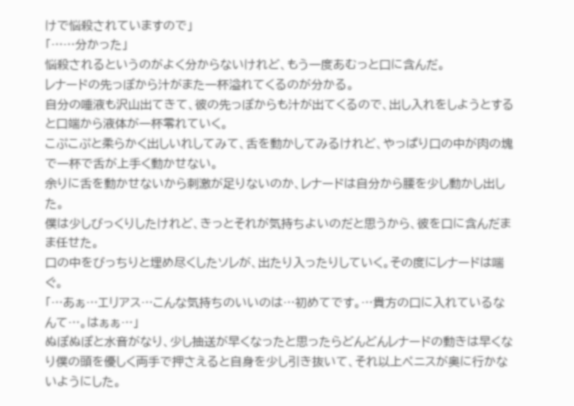けで悩殺されていますので」
「……分かった」
悩殺されるというのがよく分からないけれど、もう一度あむっと口に含んだ。
レナードの先っぽから汁がまた一杯溢れてくるのが分かる。
自分の唾液も沢山出てきて、彼の先っぽからも汁が出てくるので、出し入れをしようとすると口端から液体が一杯零れていく。
こぷこぷと柔らかく出しいれしてみて、舌を動かしてみるけれど、やっぱり口の中が肉の塊で一杯で舌が上手く動かせない。
余りに舌を動かせないから刺激が足りないのか、レナードは自分から腰を少し動かし出した。
僕は少しびっくりしたけれど、きっとそれが気持ちよいのだと思うから、彼を口に含んだまま任せた。
口の中をびっちりと埋め尽くしたソレが、出たり入ったりしていく。その度にレナードは喘ぐ。
「…あぁ…エリアス…こんな気持ちのいいのは…初めてです。…貴方の口に入れているなんて…。はぁぁ…」
ぬぽぬぽと水音がなり、少し抽送が早くなったと思ったらどんどんレナードの動きは早くなり僕の頭を優しく両手で押さえると自身を少し引き抜いて、それ以上ペニスが奥に行かないようにした。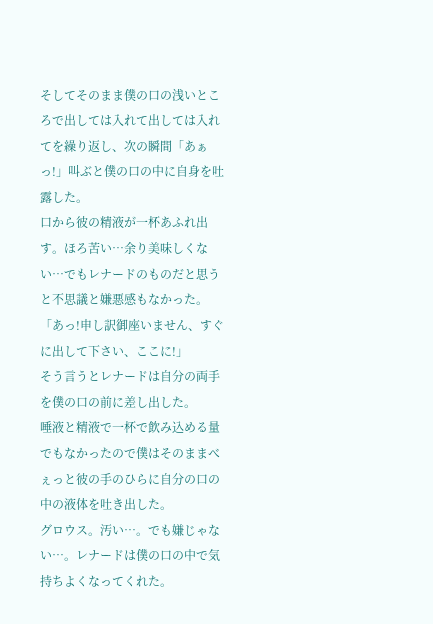そしてそのまま僕の口の浅いところで出しては入れて出しては入れてを繰り返し、次の瞬間「あぁっ!」叫ぶと僕の口の中に自身を吐露した。
口から彼の精液が一杯あふれ出す。ほろ苦い…余り美味しくない…でもレナードのものだと思うと不思議と嫌悪感もなかった。
「あっ!申し訳御座いません、すぐに出して下さい、ここに!」
そう言うとレナードは自分の両手を僕の口の前に差し出した。
唾液と精液で一杯で飲み込める量でもなかったので僕はそのままべぇっと彼の手のひらに自分の口の中の液体を吐き出した。
グロウス。汚い…。でも嫌じゃない…。レナードは僕の口の中で気持ちよくなってくれた。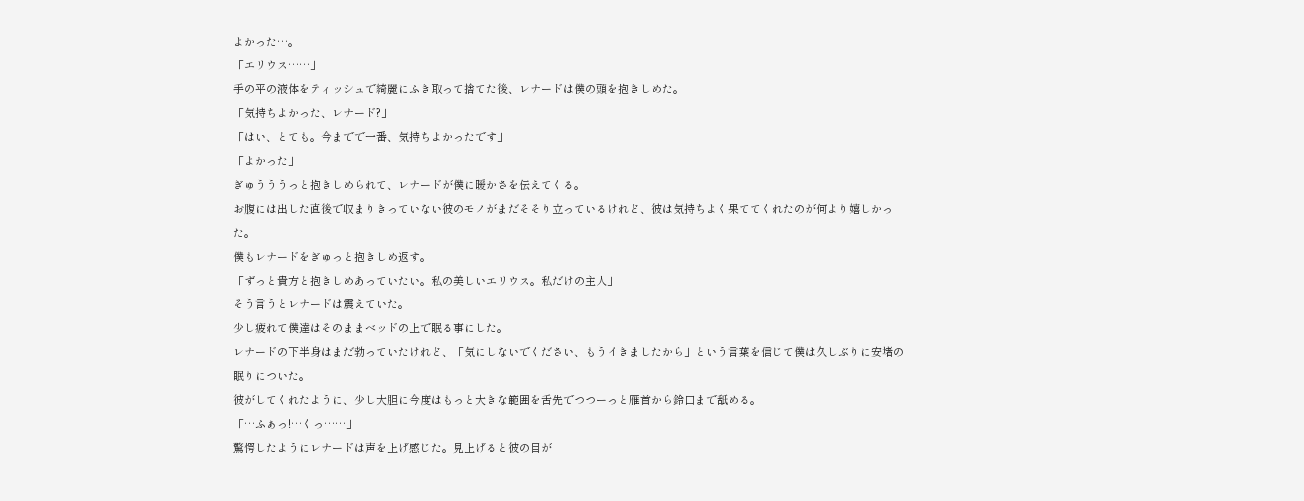よかった…。
「エリウス……」
手の平の液体をティッシュで綺麗にふき取って捨てた後、レナードは僕の頭を抱きしめた。
「気持ちよかった、レナード?」
「はい、とても。今までで一番、気持ちよかったです」
「よかった」
ぎゅうううっと抱きしめられて、レナードが僕に暖かさを伝えてくる。
お腹には出した直後で収まりきっていない彼のモノがまだそそり立っているけれど、彼は気持ちよく果ててくれたのが何より嬉しかった。
僕もレナードをぎゅっと抱きしめ返す。
「ずっと貴方と抱きしめあっていたい。私の美しいエリウス。私だけの主人」
そう言うとレナードは震えていた。
少し疲れて僕達はそのままベッドの上で眠る事にした。
レナードの下半身はまだ勃っていたけれど、「気にしないでください、もうイきましたから」という言葉を信じて僕は久しぶりに安堵の眠りについた。
彼がしてくれたように、少し大胆に今度はもっと大きな範囲を舌先でつつーっと雁首から鈴口まで舐める。
「…ふぁっ!…くっ……」
驚愕したようにレナードは声を上げ感じた。見上げると彼の目が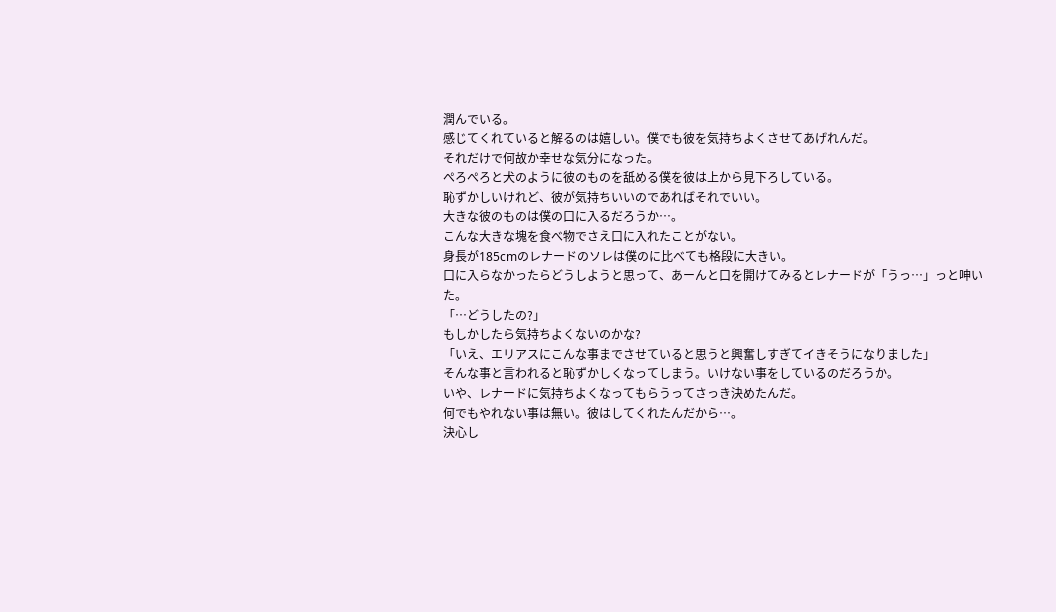潤んでいる。
感じてくれていると解るのは嬉しい。僕でも彼を気持ちよくさせてあげれんだ。
それだけで何故か幸せな気分になった。
ぺろぺろと犬のように彼のものを舐める僕を彼は上から見下ろしている。
恥ずかしいけれど、彼が気持ちいいのであればそれでいい。
大きな彼のものは僕の口に入るだろうか…。
こんな大きな塊を食べ物でさえ口に入れたことがない。
身長が185cmのレナードのソレは僕のに比べても格段に大きい。
口に入らなかったらどうしようと思って、あーんと口を開けてみるとレナードが「うっ…」っと呻いた。
「…どうしたの?」
もしかしたら気持ちよくないのかな?
「いえ、エリアスにこんな事までさせていると思うと興奮しすぎてイきそうになりました」
そんな事と言われると恥ずかしくなってしまう。いけない事をしているのだろうか。
いや、レナードに気持ちよくなってもらうってさっき決めたんだ。
何でもやれない事は無い。彼はしてくれたんだから…。
決心し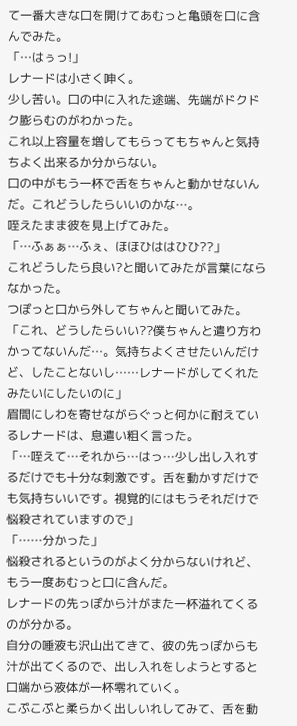て一番大きな口を開けてあむっと亀頭を口に含んでみた。
「…はぅっ!」
レナードは小さく呻く。
少し苦い。口の中に入れた途端、先端がドクドク膨らむのがわかった。
これ以上容量を増してもらってもちゃんと気持ちよく出来るか分からない。
口の中がもう一杯で舌をちゃんと動かせないんだ。これどうしたらいいのかな…。
咥えたまま彼を見上げてみた。
「…ふぁぁ…ふぇ、ほほひははひひ??」
これどうしたら良い?と聞いてみたが言葉にならなかった。
つぽっと口から外してちゃんと聞いてみた。
「これ、どうしたらいい??僕ちゃんと遣り方わかってないんだ…。気持ちよくさせたいんだけど、したことないし……レナードがしてくれたみたいにしたいのに」
眉間にしわを寄せながらぐっと何かに耐えているレナードは、息遣い粗く言った。
「…咥えて…それから…はっ…少し出し入れするだけでも十分な刺激です。舌を動かすだけでも気持ちいいです。視覚的にはもうそれだけで悩殺されていますので」
「……分かった」
悩殺されるというのがよく分からないけれど、もう一度あむっと口に含んだ。
レナードの先っぽから汁がまた一杯溢れてくるのが分かる。
自分の唾液も沢山出てきて、彼の先っぽからも汁が出てくるので、出し入れをしようとすると口端から液体が一杯零れていく。
こぷこぷと柔らかく出しいれしてみて、舌を動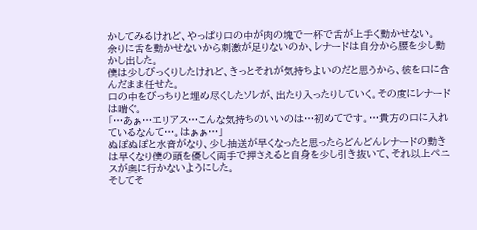かしてみるけれど、やっぱり口の中が肉の塊で一杯で舌が上手く動かせない。
余りに舌を動かせないから刺激が足りないのか、レナードは自分から腰を少し動かし出した。
僕は少しびっくりしたけれど、きっとそれが気持ちよいのだと思うから、彼を口に含んだまま任せた。
口の中をびっちりと埋め尽くしたソレが、出たり入ったりしていく。その度にレナードは喘ぐ。
「…あぁ…エリアス…こんな気持ちのいいのは…初めてです。…貴方の口に入れているなんて…。はぁぁ…」
ぬぽぬぽと水音がなり、少し抽送が早くなったと思ったらどんどんレナードの動きは早くなり僕の頭を優しく両手で押さえると自身を少し引き抜いて、それ以上ペニスが奥に行かないようにした。
そしてそ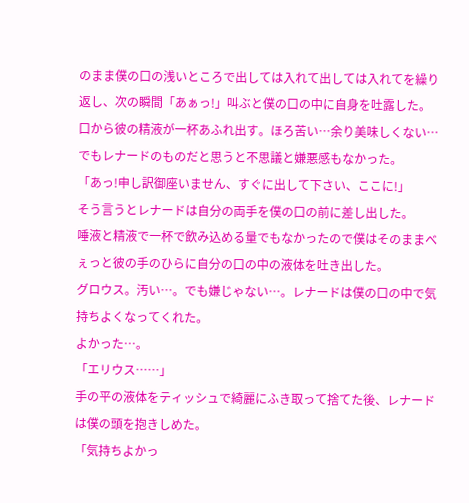のまま僕の口の浅いところで出しては入れて出しては入れてを繰り返し、次の瞬間「あぁっ!」叫ぶと僕の口の中に自身を吐露した。
口から彼の精液が一杯あふれ出す。ほろ苦い…余り美味しくない…でもレナードのものだと思うと不思議と嫌悪感もなかった。
「あっ!申し訳御座いません、すぐに出して下さい、ここに!」
そう言うとレナードは自分の両手を僕の口の前に差し出した。
唾液と精液で一杯で飲み込める量でもなかったので僕はそのままべぇっと彼の手のひらに自分の口の中の液体を吐き出した。
グロウス。汚い…。でも嫌じゃない…。レナードは僕の口の中で気持ちよくなってくれた。
よかった…。
「エリウス……」
手の平の液体をティッシュで綺麗にふき取って捨てた後、レナードは僕の頭を抱きしめた。
「気持ちよかっ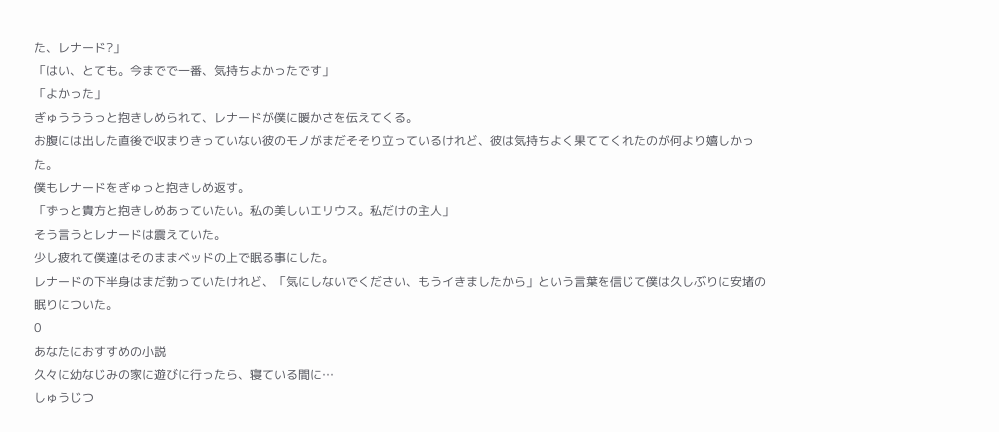た、レナード?」
「はい、とても。今までで一番、気持ちよかったです」
「よかった」
ぎゅうううっと抱きしめられて、レナードが僕に暖かさを伝えてくる。
お腹には出した直後で収まりきっていない彼のモノがまだそそり立っているけれど、彼は気持ちよく果ててくれたのが何より嬉しかった。
僕もレナードをぎゅっと抱きしめ返す。
「ずっと貴方と抱きしめあっていたい。私の美しいエリウス。私だけの主人」
そう言うとレナードは震えていた。
少し疲れて僕達はそのままベッドの上で眠る事にした。
レナードの下半身はまだ勃っていたけれど、「気にしないでください、もうイきましたから」という言葉を信じて僕は久しぶりに安堵の眠りについた。
0
あなたにおすすめの小説
久々に幼なじみの家に遊びに行ったら、寝ている間に…
しゅうじつ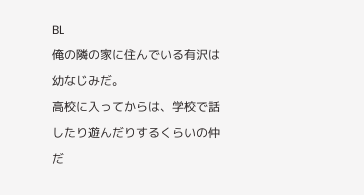BL
俺の隣の家に住んでいる有沢は幼なじみだ。
高校に入ってからは、学校で話したり遊んだりするくらいの仲だ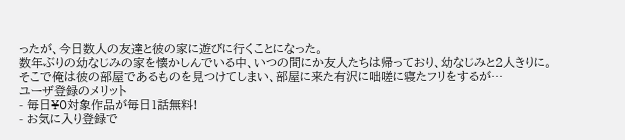ったが、今日数人の友達と彼の家に遊びに行くことになった。
数年ぶりの幼なじみの家を懐かしんでいる中、いつの間にか友人たちは帰っており、幼なじみと2人きりに。
そこで俺は彼の部屋であるものを見つけてしまい、部屋に来た有沢に咄嗟に寝たフリをするが…
ユーザ登録のメリット
- 毎日¥0対象作品が毎日1話無料!
- お気に入り登録で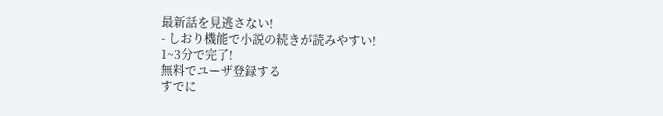最新話を見逃さない!
- しおり機能で小説の続きが読みやすい!
1~3分で完了!
無料でユーザ登録する
すでに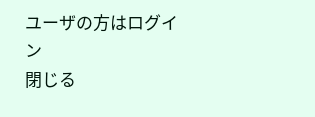ユーザの方はログイン
閉じる